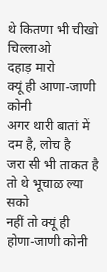थे कितणा भी चीखो
चिल्लाओ
दहाड़ मारो
क्यूं ही आणा-जाणी कोनी
अगर थारी बातां में
दम है, लोच है
जरा सी भी ताकत है
तो थे भूचाळ ल्या सको
नहीं तो क्यूं ही होणा-जाणी कोनी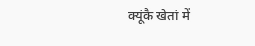क्यूंकै खेतां में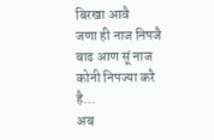बिरखा आवै
जणा ही नाज निपजै
बाढ आण सूं नाज
कोनी निपज्या करै है...
अब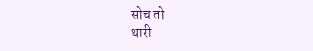सोच तो
थारी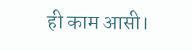ही काम आसी।